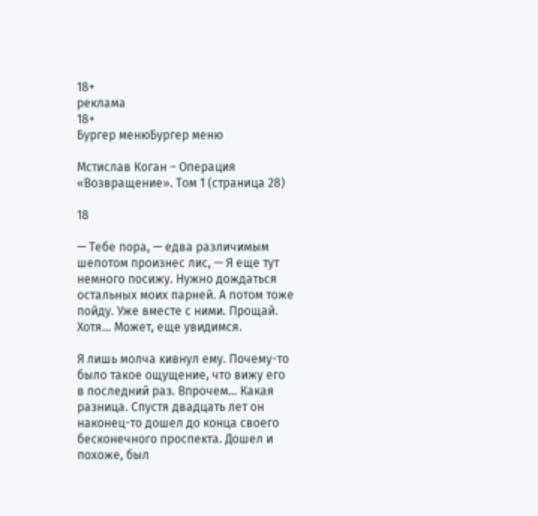18+
реклама
18+
Бургер менюБургер меню

Мстислав Коган – Операция «Возвращение». Том 1 (страница 28)

18

— Тебе пора, — едва различимым шепотом произнес лис, — Я еще тут немного посижу. Нужно дождаться остальных моих парней. А потом тоже пойду. Уже вместе с ними. Прощай. Хотя… Может, еще увидимся.

Я лишь молча кивнул ему. Почему-то было такое ощущение, что вижу его в последний раз. Впрочем… Какая разница. Спустя двадцать лет он наконец-то дошел до конца своего бесконечного проспекта. Дошел и похоже, был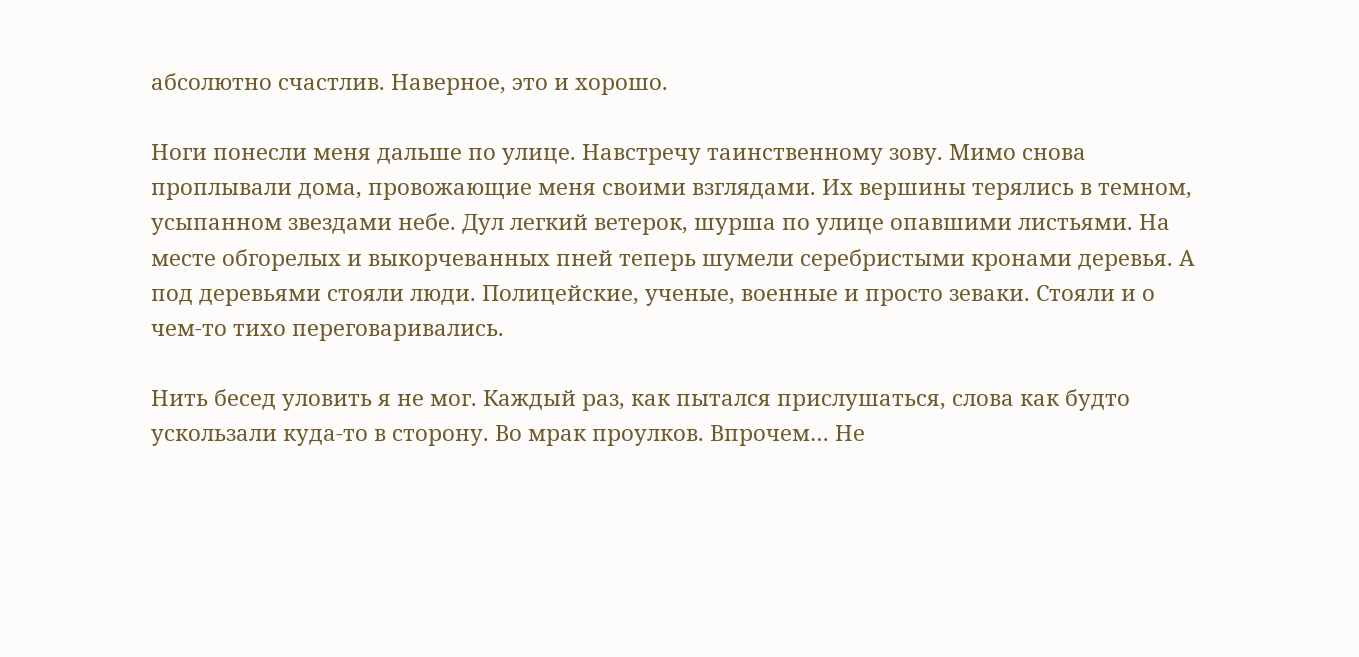абсолютно счастлив. Наверное, это и хорошо.

Ноги понесли меня дальше по улице. Навстречу таинственному зову. Мимо снова проплывали дома, провожающие меня своими взглядами. Их вершины терялись в темном, усыпанном звездами небе. Дул легкий ветерок, шурша по улице опавшими листьями. На месте обгорелых и выкорчеванных пней теперь шумели серебристыми кронами деревья. А под деревьями стояли люди. Полицейские, ученые, военные и просто зеваки. Стояли и о чем-то тихо переговаривались.

Нить бесед уловить я не мог. Каждый раз, как пытался прислушаться, слова как будто ускользали куда-то в сторону. Во мрак проулков. Впрочем… Не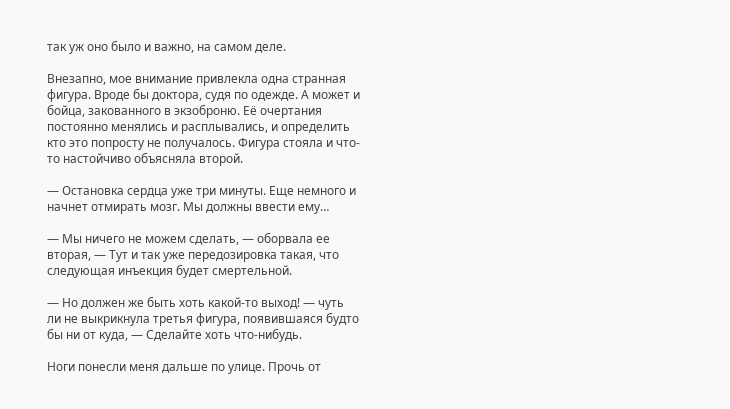так уж оно было и важно, на самом деле.

Внезапно, мое внимание привлекла одна странная фигура. Вроде бы доктора, судя по одежде. А может и бойца, закованного в экзоброню. Её очертания постоянно менялись и расплывались, и определить кто это попросту не получалось. Фигура стояла и что-то настойчиво объясняла второй.

— Остановка сердца уже три минуты. Еще немного и начнет отмирать мозг. Мы должны ввести ему…

— Мы ничего не можем сделать, — оборвала ее вторая, — Тут и так уже передозировка такая, что следующая инъекция будет смертельной.

— Но должен же быть хоть какой-то выход! — чуть ли не выкрикнула третья фигура, появившаяся будто бы ни от куда, — Сделайте хоть что-нибудь.

Ноги понесли меня дальше по улице. Прочь от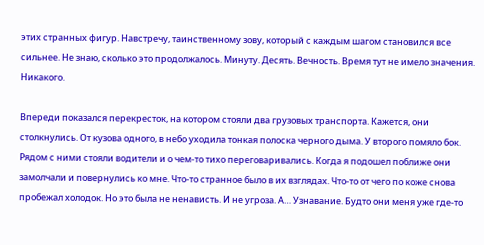этих странных фигур. Навстречу, таинственному зову, который с каждым шагом становился все сильнее. Не знаю, сколько это продолжалось. Минуту. Десять. Вечность. Время тут не имело значения. Никакого.

Впереди показался перекресток, на котором стояли два грузовых транспорта. Кажется, они столкнулись. От кузова одного, в небо уходила тонкая полоска черного дыма. У второго помяло бок. Рядом с ними стояли водители и о чем-то тихо переговаривались. Когда я подошел поближе они замолчали и повернулись ко мне. Что-то странное было в их взглядах. Что-то от чего по коже снова пробежал холодок. Но это была не ненависть. И не угроза. А… Узнавание. Будто они меня уже где-то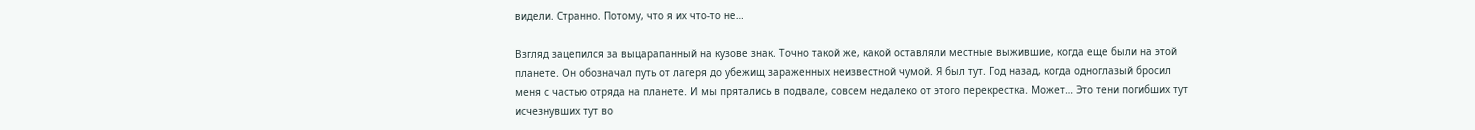видели. Странно. Потому, что я их что-то не…

Взгляд зацепился за выцарапанный на кузове знак. Точно такой же, какой оставляли местные выжившие, когда еще были на этой планете. Он обозначал путь от лагеря до убежищ зараженных неизвестной чумой. Я был тут. Год назад, когда одноглазый бросил меня с частью отряда на планете. И мы прятались в подвале, совсем недалеко от этого перекрестка. Может… Это тени погибших тут исчезнувших тут во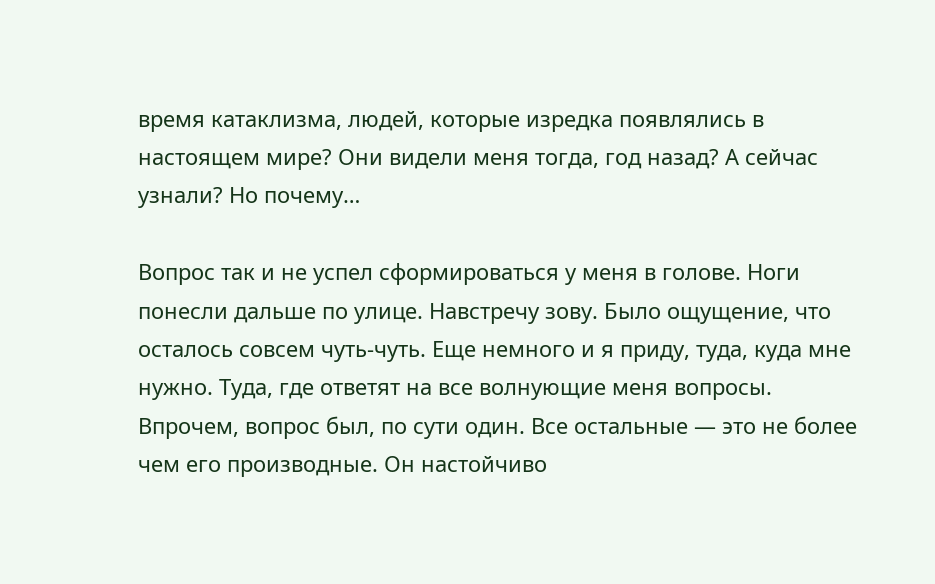время катаклизма, людей, которые изредка появлялись в настоящем мире? Они видели меня тогда, год назад? А сейчас узнали? Но почему…

Вопрос так и не успел сформироваться у меня в голове. Ноги понесли дальше по улице. Навстречу зову. Было ощущение, что осталось совсем чуть-чуть. Еще немного и я приду, туда, куда мне нужно. Туда, где ответят на все волнующие меня вопросы. Впрочем, вопрос был, по сути один. Все остальные — это не более чем его производные. Он настойчиво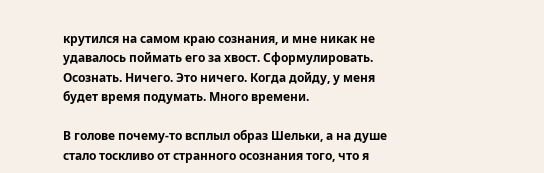крутился на самом краю сознания, и мне никак не удавалось поймать его за хвост. Сформулировать. Осознать. Ничего. Это ничего. Когда дойду, у меня будет время подумать. Много времени.

В голове почему-то всплыл образ Шельки, а на душе стало тоскливо от странного осознания того, что я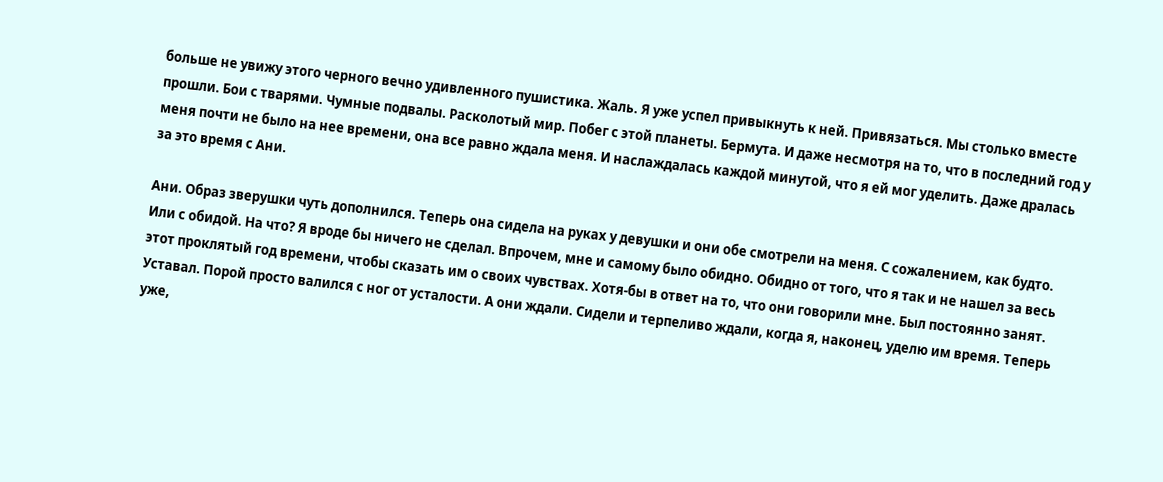больше не увижу этого черного вечно удивленного пушистика. Жаль. Я уже успел привыкнуть к ней. Привязаться. Мы столько вместе прошли. Бои с тварями. Чумные подвалы. Расколотый мир. Побег с этой планеты. Бермута. И даже несмотря на то, что в последний год у меня почти не было на нее времени, она все равно ждала меня. И наслаждалась каждой минутой, что я ей мог уделить. Даже дралась за это время с Ани.

Ани. Образ зверушки чуть дополнился. Теперь она сидела на руках у девушки и они обе смотрели на меня. С сожалением, как будто. Или с обидой. На что? Я вроде бы ничего не сделал. Впрочем, мне и самому было обидно. Обидно от того, что я так и не нашел за весь этот проклятый год времени, чтобы сказать им о своих чувствах. Хотя-бы в ответ на то, что они говорили мне. Был постоянно занят. Уставал. Порой просто валился с ног от усталости. А они ждали. Сидели и терпеливо ждали, когда я, наконец, уделю им время. Теперь уже,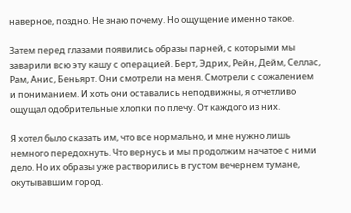наверное, поздно. Не знаю почему. Но ощущение именно такое.

Затем перед глазами появились образы парней, с которыми мы заварили всю эту кашу с операцией. Берт, Эдрих, Рейн, Дейм, Селлас, Рам, Анис, Беньярт. Они смотрели на меня. Смотрели с сожалением и пониманием. И хоть они оставались неподвижны, я отчетливо ощущал одобрительные хлопки по плечу. От каждого из них.

Я хотел было сказать им, что все нормально, и мне нужно лишь немного передохнуть. Что вернусь и мы продолжим начатое с ними дело. Но их образы уже растворились в густом вечернем тумане, окутывавшим город.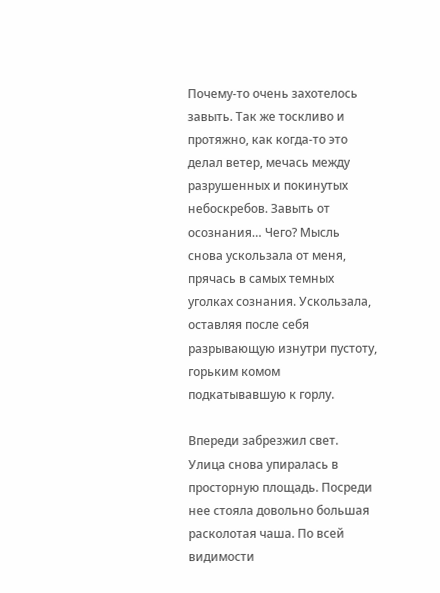Почему-то очень захотелось завыть. Так же тоскливо и протяжно, как когда-то это делал ветер, мечась между разрушенных и покинутых небоскребов. Завыть от осознания… Чего? Мысль снова ускользала от меня, прячась в самых темных уголках сознания. Ускользала, оставляя после себя разрывающую изнутри пустоту, горьким комом подкатывавшую к горлу.

Впереди забрезжил свет. Улица снова упиралась в просторную площадь. Посреди нее стояла довольно большая расколотая чаша. По всей видимости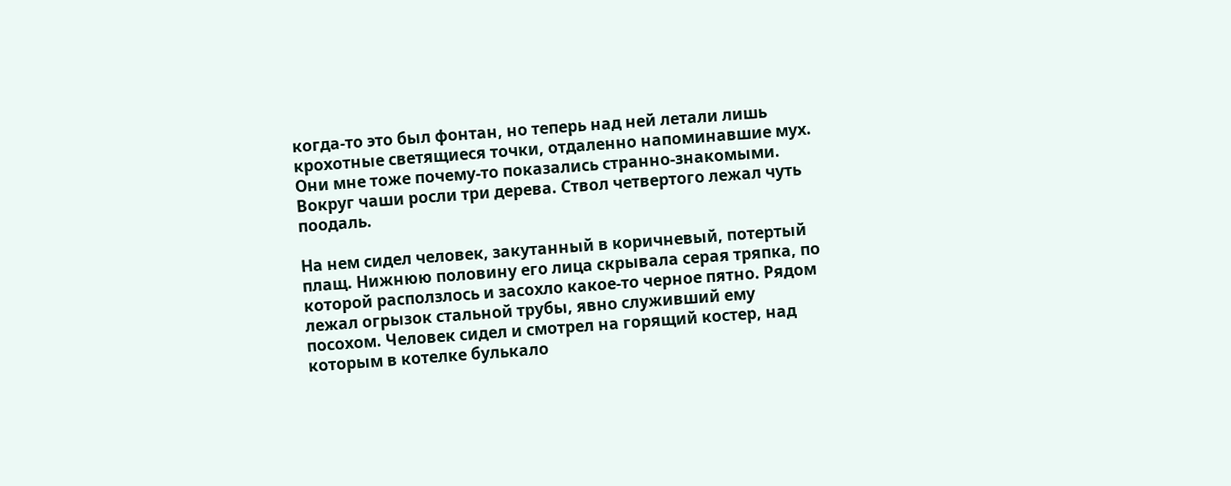когда-то это был фонтан, но теперь над ней летали лишь крохотные светящиеся точки, отдаленно напоминавшие мух. Они мне тоже почему-то показались странно-знакомыми. Вокруг чаши росли три дерева. Ствол четвертого лежал чуть поодаль.

На нем сидел человек, закутанный в коричневый, потертый плащ. Нижнюю половину его лица скрывала серая тряпка, по которой расползлось и засохло какое-то черное пятно. Рядом лежал огрызок стальной трубы, явно служивший ему посохом. Человек сидел и смотрел на горящий костер, над которым в котелке булькало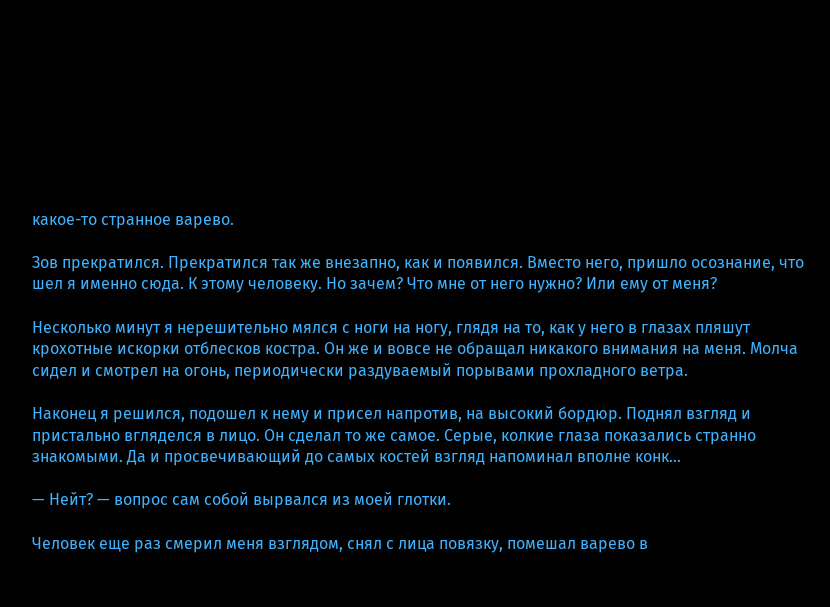какое-то странное варево.

Зов прекратился. Прекратился так же внезапно, как и появился. Вместо него, пришло осознание, что шел я именно сюда. К этому человеку. Но зачем? Что мне от него нужно? Или ему от меня?

Несколько минут я нерешительно мялся с ноги на ногу, глядя на то, как у него в глазах пляшут крохотные искорки отблесков костра. Он же и вовсе не обращал никакого внимания на меня. Молча сидел и смотрел на огонь, периодически раздуваемый порывами прохладного ветра.

Наконец я решился, подошел к нему и присел напротив, на высокий бордюр. Поднял взгляд и пристально вгляделся в лицо. Он сделал то же самое. Серые, колкие глаза показались странно знакомыми. Да и просвечивающий до самых костей взгляд напоминал вполне конк…

— Нейт? — вопрос сам собой вырвался из моей глотки.

Человек еще раз смерил меня взглядом, снял с лица повязку, помешал варево в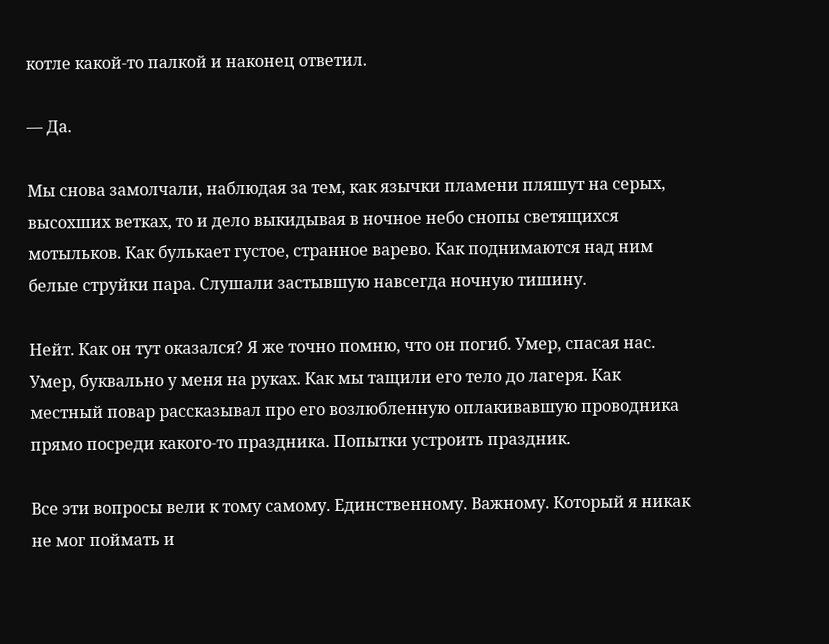котле какой-то палкой и наконец ответил.

— Да.

Мы снова замолчали, наблюдая за тем, как язычки пламени пляшут на серых, высохших ветках, то и дело выкидывая в ночное небо снопы светящихся мотыльков. Как булькает густое, странное варево. Как поднимаются над ним белые струйки пара. Слушали застывшую навсегда ночную тишину.

Нейт. Как он тут оказался? Я же точно помню, что он погиб. Умер, спасая нас. Умер, буквально у меня на руках. Как мы тащили его тело до лагеря. Как местный повар рассказывал про его возлюбленную оплакивавшую проводника прямо посреди какого-то праздника. Попытки устроить праздник.

Все эти вопросы вели к тому самому. Единственному. Важному. Который я никак не мог поймать и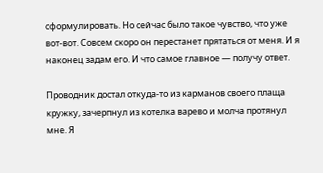сформулировать. Но сейчас было такое чувство, что уже вот-вот. Совсем скоро он перестанет прятаться от меня. И я наконец задам его. И что самое главное — получу ответ.

Проводник достал откуда-то из карманов своего плаща кружку, зачерпнул из котелка варево и молча протянул мне. Я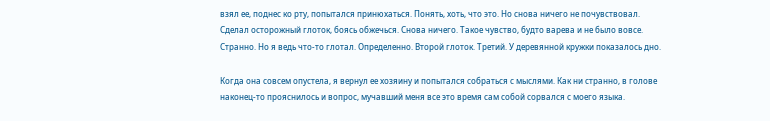взял ее, поднес ко рту, попытался принюхаться. Понять, хоть, что это. Но снова ничего не почувствовал. Сделал осторожный глоток, боясь обжечься. Снова ничего. Такое чувство, будто варева и не было вовсе. Странно. Но я ведь что-то глотал. Определенно. Второй глоток. Третий. У деревянной кружки показалось дно.

Когда она совсем опустела, я вернул ее хозяину и попытался собраться с мыслями. Как ни странно, в голове наконец-то прояснилось и вопрос, мучавший меня все это время сам собой сорвался с моего языка.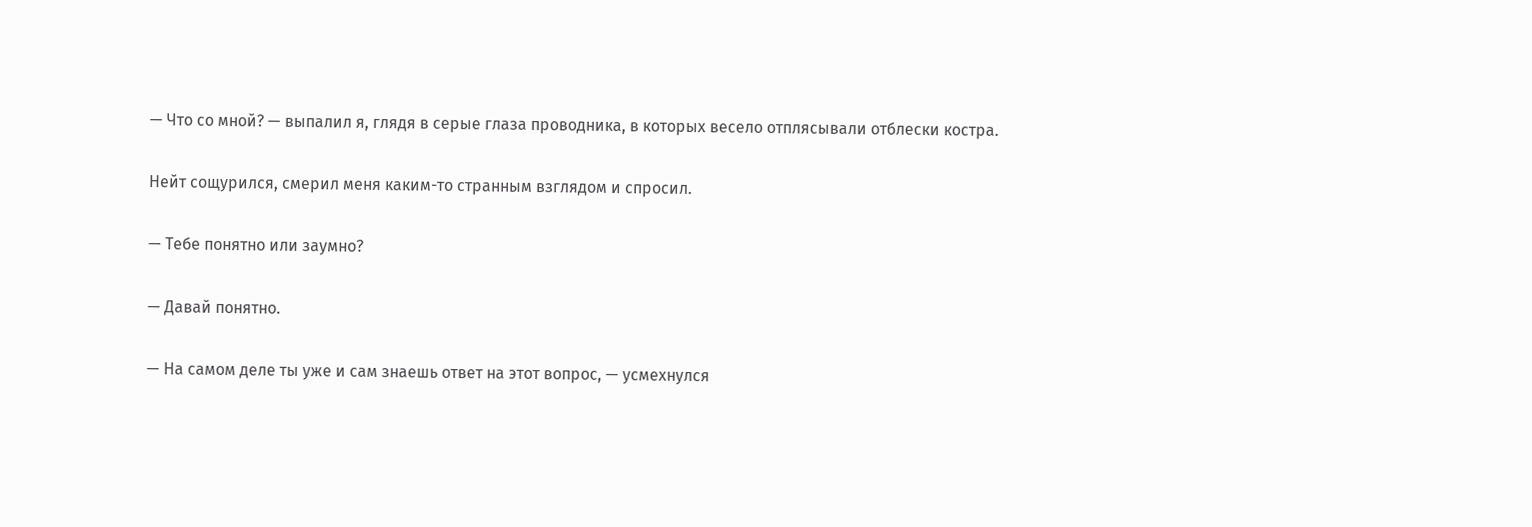— Что со мной? — выпалил я, глядя в серые глаза проводника, в которых весело отплясывали отблески костра.

Нейт сощурился, смерил меня каким-то странным взглядом и спросил.

— Тебе понятно или заумно?

— Давай понятно.

— На самом деле ты уже и сам знаешь ответ на этот вопрос, — усмехнулся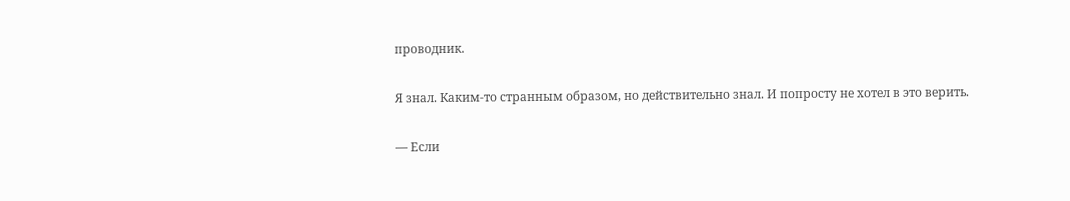проводник.

Я знал. Каким-то странным образом, но действительно знал. И попросту не хотел в это верить.

— Если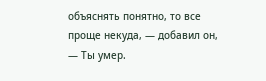объяснять понятно, то все проще некуда, — добавил он, — Ты умер.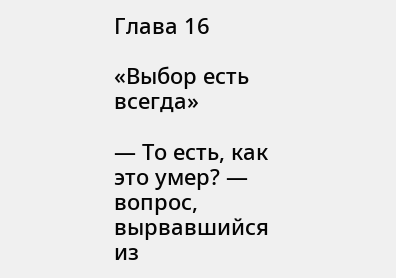Глава 16

«Выбор есть всегда»

— То есть, как это умер? — вопрос, вырвавшийся из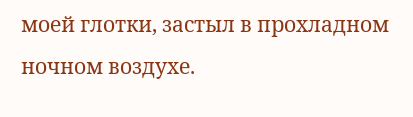моей глотки, застыл в прохладном ночном воздухе.